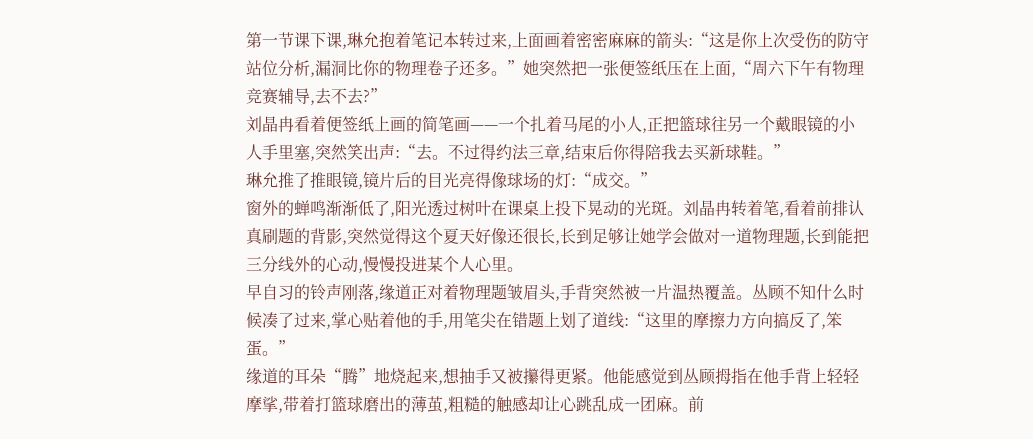第一节课下课,琳允抱着笔记本转过来,上面画着密密麻麻的箭头:“这是你上次受伤的防守站位分析,漏洞比你的物理卷子还多。”她突然把一张便签纸压在上面,“周六下午有物理竞赛辅导,去不去?”
刘晶冉看着便签纸上画的简笔画——一个扎着马尾的小人,正把篮球往另一个戴眼镜的小人手里塞,突然笑出声:“去。不过得约法三章,结束后你得陪我去买新球鞋。”
琳允推了推眼镜,镜片后的目光亮得像球场的灯:“成交。”
窗外的蝉鸣渐渐低了,阳光透过树叶在课桌上投下晃动的光斑。刘晶冉转着笔,看着前排认真刷题的背影,突然觉得这个夏天好像还很长,长到足够让她学会做对一道物理题,长到能把三分线外的心动,慢慢投进某个人心里。
早自习的铃声刚落,缘道正对着物理题皱眉头,手背突然被一片温热覆盖。丛顾不知什么时候凑了过来,掌心贴着他的手,用笔尖在错题上划了道线:“这里的摩擦力方向搞反了,笨蛋。”
缘道的耳朵“腾”地烧起来,想抽手又被攥得更紧。他能感觉到丛顾拇指在他手背上轻轻摩挲,带着打篮球磨出的薄茧,粗糙的触感却让心跳乱成一团麻。前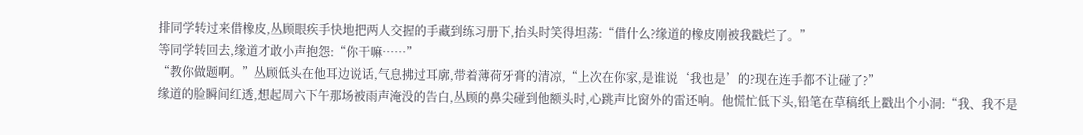排同学转过来借橡皮,丛顾眼疾手快地把两人交握的手藏到练习册下,抬头时笑得坦荡:“借什么?缘道的橡皮刚被我戳烂了。”
等同学转回去,缘道才敢小声抱怨:“你干嘛……”
“教你做题啊。”丛顾低头在他耳边说话,气息拂过耳廓,带着薄荷牙膏的清凉,“上次在你家,是谁说‘我也是’的?现在连手都不让碰了?”
缘道的脸瞬间红透,想起周六下午那场被雨声淹没的告白,丛顾的鼻尖碰到他额头时,心跳声比窗外的雷还响。他慌忙低下头,铅笔在草稿纸上戳出个小洞:“我、我不是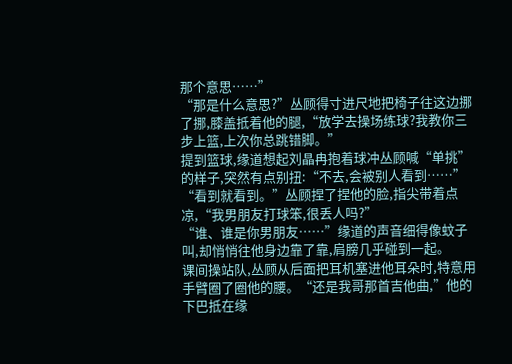那个意思……”
“那是什么意思?”丛顾得寸进尺地把椅子往这边挪了挪,膝盖抵着他的腿,“放学去操场练球?我教你三步上篮,上次你总跳错脚。”
提到篮球,缘道想起刘晶冉抱着球冲丛顾喊“单挑”的样子,突然有点别扭:“不去,会被别人看到……”
“看到就看到。”丛顾捏了捏他的脸,指尖带着点凉,“我男朋友打球笨,很丢人吗?”
“谁、谁是你男朋友……”缘道的声音细得像蚊子叫,却悄悄往他身边靠了靠,肩膀几乎碰到一起。
课间操站队,丛顾从后面把耳机塞进他耳朵时,特意用手臂圈了圈他的腰。“还是我哥那首吉他曲,”他的下巴抵在缘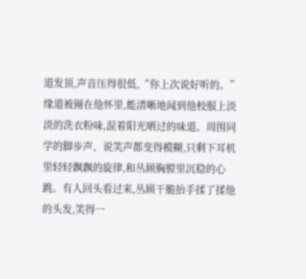道发顶,声音压得很低,“你上次说好听的。”
缘道被圈在他怀里,能清晰地闻到他校服上淡淡的洗衣粉味,混着阳光晒过的味道。周围同学的脚步声、说笑声都变得模糊,只剩下耳机里轻轻飘飘的旋律,和丛顾胸膛里沉稳的心跳。有人回头看过来,丛顾干脆抬手揉了揉他的头发,笑得一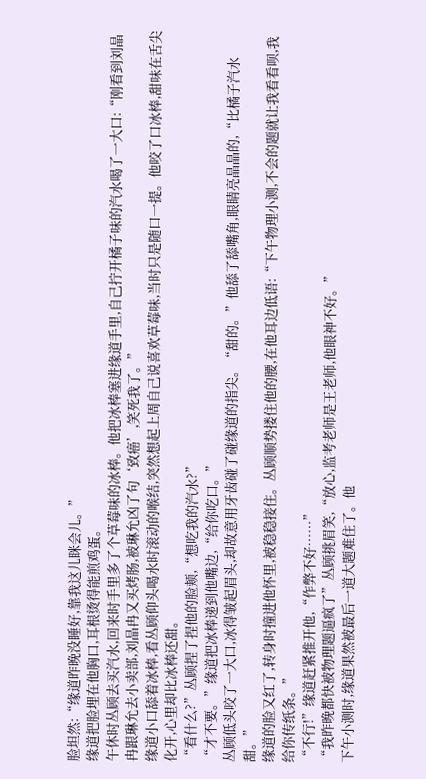脸坦然:“缘道昨晚没睡好,靠我这儿眯会儿。”
缘道把脸埋在他胸口,耳根烫得能煎鸡蛋。
午休时丛顾去买汽水,回来时手里多了个草莓味的冰棒。他把冰棒塞进缘道手里,自己拧开橘子味的汽水喝了一大口:“刚看到刘晶冉跟琳允去小卖部,刘晶冉又买烤肠,被琳允凶了句‘致癌’,笑死我了。”
缘道小口舔着冰棒,看丛顾仰头喝水时滚动的喉结,突然想起上周自己说喜欢草莓味,当时只是随口一提。他咬了口冰棒,甜味在舌尖化开,心里却比冰棒还甜。
“看什么?”丛顾捏了捏他的脸颊,“想吃我的汽水?”
“才不要。”缘道把冰棒递到他嘴边,“给你吃口。”
丛顾低头咬了一大口,冰得皱起眉头,却故意用牙齿碰了碰缘道的指尖。“甜的。”他舔了舔嘴角,眼睛亮晶晶的,“比橘子汽水甜。”
缘道的脸又红了,转身时撞进他怀里,被稳稳接住。丛顾顺势搂住他的腰,在他耳边低语:“下午物理小测,不会的题就让我看看呗,我给你传纸条。”
“不行!”缘道赶紧推开他,“作弊不好……”
“我昨晚都快被物理题逼疯了”丛顾挑眉笑,“放心,监考老师是王老师,他眼神不好。”
下午小测时,缘道果然被最后一道大题难住了。他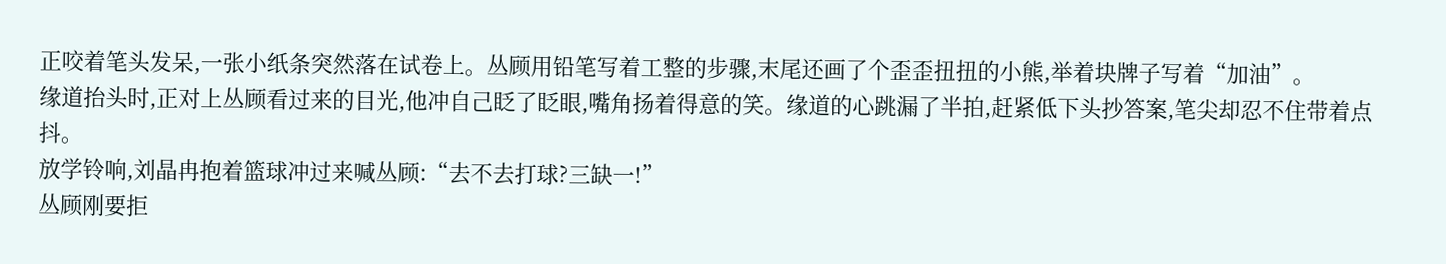正咬着笔头发呆,一张小纸条突然落在试卷上。丛顾用铅笔写着工整的步骤,末尾还画了个歪歪扭扭的小熊,举着块牌子写着“加油”。
缘道抬头时,正对上丛顾看过来的目光,他冲自己眨了眨眼,嘴角扬着得意的笑。缘道的心跳漏了半拍,赶紧低下头抄答案,笔尖却忍不住带着点抖。
放学铃响,刘晶冉抱着篮球冲过来喊丛顾:“去不去打球?三缺一!”
丛顾刚要拒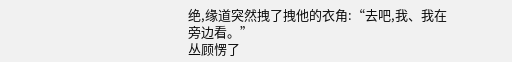绝,缘道突然拽了拽他的衣角:“去吧,我、我在旁边看。”
丛顾愣了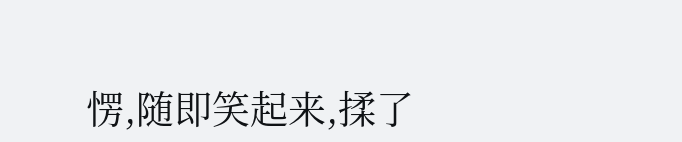愣,随即笑起来,揉了